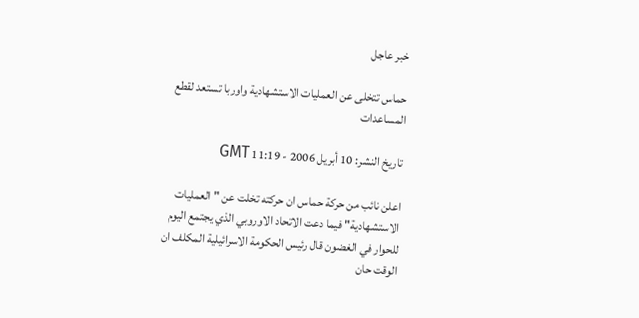خبر عاجل

حماس تتخلى عن العمليات الاستشهادية واوربا تستعد لقطع المساعدات

تاريخ النشر: 10 أبريل 2006 - 11:19 GMT

اعلن نائب من حركة حماس ان حركته تخلت عن "العمليات الاستشهادية" فيما دعت الاتحاد الاوروبي الذي يجتمع اليوم للحوار في الغضون قال رئيس الحكومة الاسرائيلية المكلف ان الوقت حان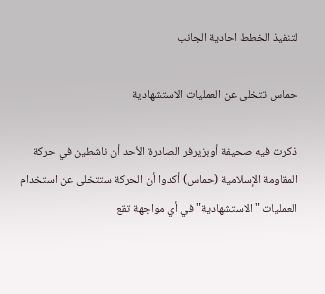لتنفيذ الخطط احادية الجانب

حماس تتخلى عن العمليات الاستشهادية

ذكرت فيه صحيفة أوبزيرفر الصادرة الأحد أن ناشطين في حركة المقاومة الإسلامية (حماس) أكدوا أن الحركة ستتخلى عن استخدام العمليات "الاستشهادية" في أي مواجهة تقع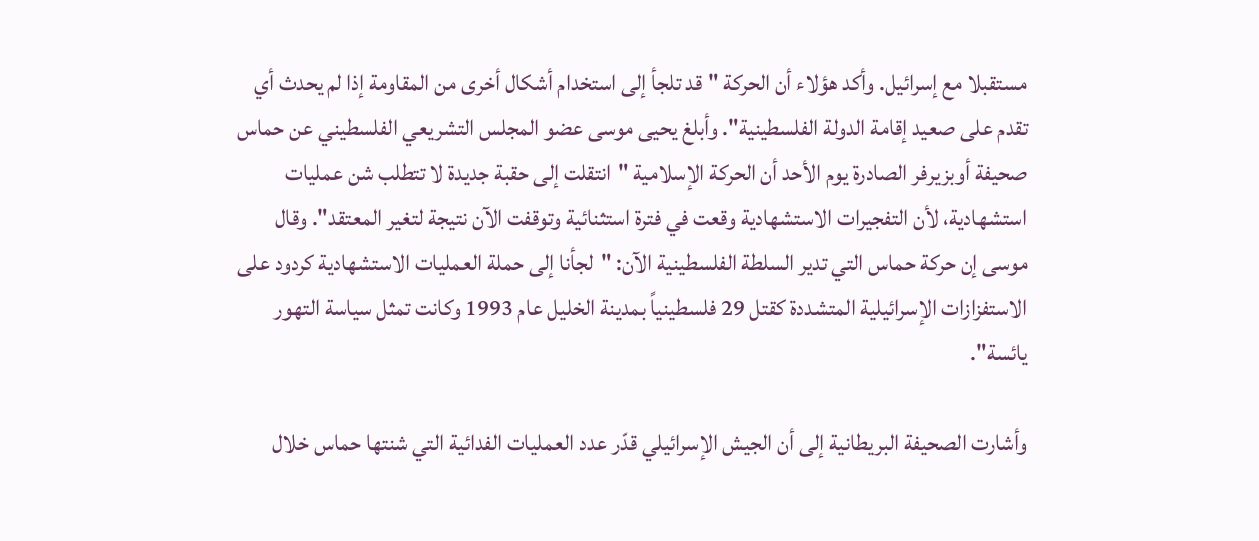مستقبلا مع إسرائيل. وأكد هؤلاء أن الحركة "قد تلجأ إلى استخدام أشكال أخرى من المقاومة إذا لم يحدث أي تقدم على صعيد إقامة الدولة الفلسطينية". وأبلغ يحيى موسى عضو المجلس التشريعي الفلسطيني عن حماس صحيفة أوبزيرفر الصادرة يوم الأحد أن الحركة الإسلامية "انتقلت إلى حقبة جديدة لا تتطلب شن عمليات استشهادية، لأن التفجيرات الاستشهادية وقعت في فترة استثنائية وتوقفت الآن نتيجة لتغير المعتقد". وقال موسى إن حركة حماس التي تدير السلطة الفلسطينية الآن: "لجأنا إلى حملة العمليات الاستشهادية كردود على الاستفزازات الإسرائيلية المتشددة كقتل 29 فلسطينياً بمدينة الخليل عام 1993 وكانت تمثل سياسة التهور يائسة".

وأشارت الصحيفة البريطانية إلى أن الجيش الإسرائيلي قدّر عدد العمليات الفدائية التي شنتها حماس خلال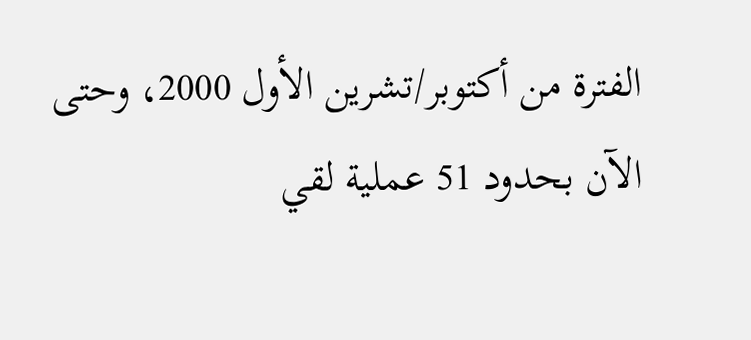الفترة من أكتوبر/تشرين الأول 2000، وحتى الآن بحدود 51 عملية لقي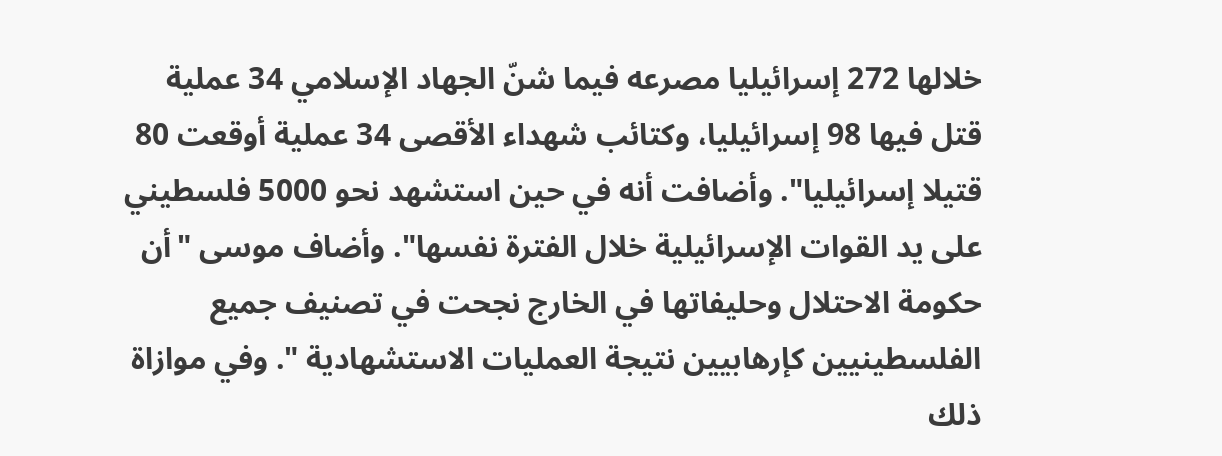خلالها 272 إسرائيليا مصرعه فيما شنّ الجهاد الإسلامي 34 عملية قتل فيها 98 إسرائيليا، وكتائب شهداء الأقصى 34 عملية أوقعت 80 قتيلا إسرائيليا". وأضافت أنه في حين استشهد نحو 5000 فلسطيني على يد القوات الإسرائيلية خلال الفترة نفسها". وأضاف موسى "أن حكومة الاحتلال وحليفاتها في الخارج نجحت في تصنيف جميع الفلسطينيين كإرهابيين نتيجة العمليات الاستشهادية ". وفي موازاة ذلك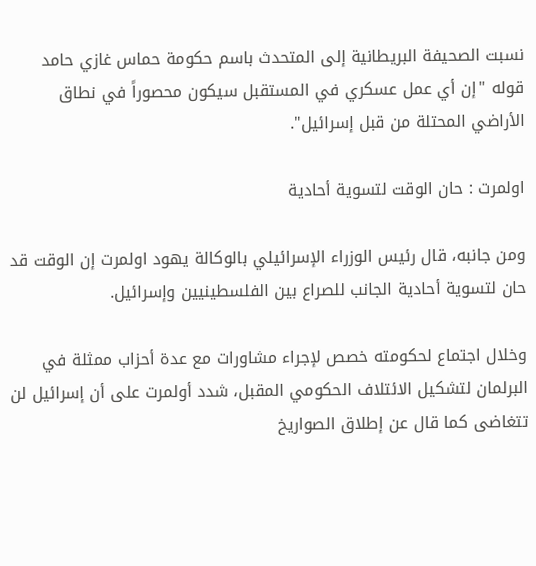نسبت الصحيفة البريطانية إلى المتحدث باسم حكومة حماس غازي حامد قوله "إن أي عمل عسكري في المستقبل سيكون محصوراً في نطاق الأراضي المحتلة من قبل إسرائيل".

اولمرت : حان الوقت لتسوية أحادية

ومن جانبه، قال رئيس الوزراء الإسرائيلي بالوكالة يهود اولمرت إن الوقت قد حان لتسوية أحادية الجانب للصراع بين الفلسطينيين وإسرائيل.

وخلال اجتماع لحكومته خصص لإجراء مشاورات مع عدة أحزاب ممثلة في البرلمان لتشكيل الائتلاف الحكومي المقبل، شدد أولمرت على أن إسرائيل لن تتغاضى كما قال عن إطلاق الصواريخ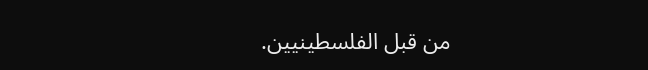من قبل الفلسطينيين.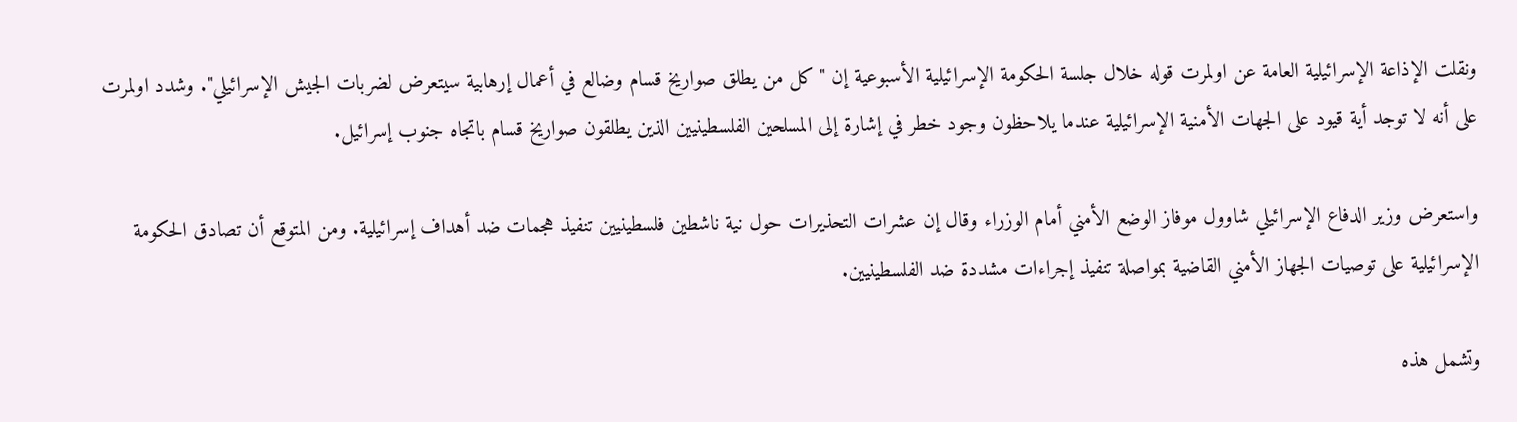ونقلت الإذاعة الإسرائيلية العامة عن اولمرت قوله خلال جلسة الحكومة الإسرائيلية الأسبوعية إن "كل من يطلق صواريخ قسام وضالع في أعمال إرهابية سيتعرض لضربات الجيش الإسرائيلي". وشدد اولمرت على أنه لا توجد أية قيود على الجهات الأمنية الإسرائيلية عندما يلاحظون وجود خطر في إشارة إلى المسلحين الفلسطينيين الذين يطلقون صواريخ قسام باتجاه جنوب إسرائيل.

واستعرض وزير الدفاع الإسرائيلي شاوول موفاز الوضع الأمني أمام الوزراء وقال إن عشرات التحذيرات حول نية ناشطين فلسطينيين تنفيذ هجمات ضد أهداف إسرائيلية. ومن المتوقع أن تصادق الحكومة الإسرائيلية على توصيات الجهاز الأمني القاضية بمواصلة تنفيذ إجراءات مشددة ضد الفلسطينيين.

وتشمل هذه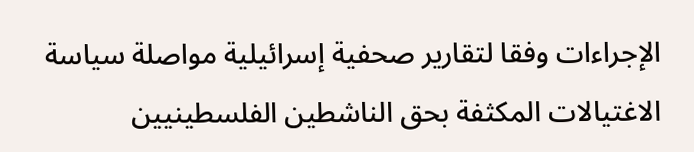الإجراءات وفقا لتقارير صحفية إسرائيلية مواصلة سياسة الاغتيالات المكثفة بحق الناشطين الفلسطينيين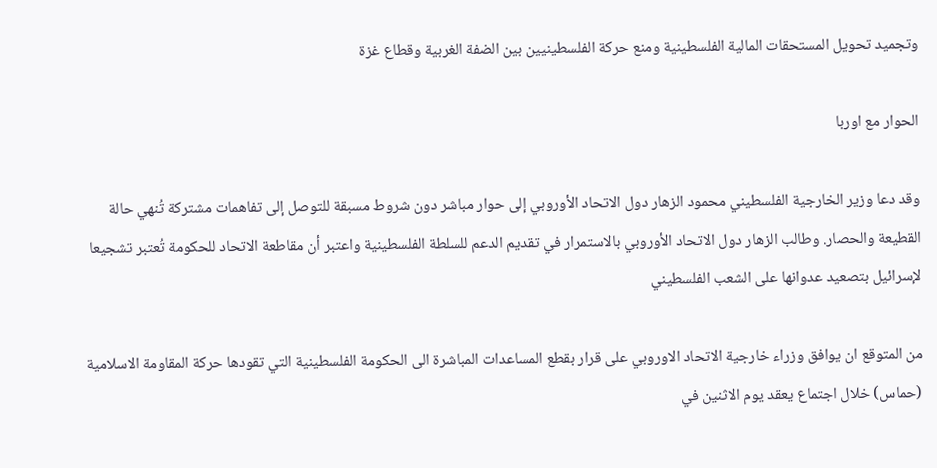وتجميد تحويل المستحقات المالية الفلسطينية ومنع حركة الفلسطينيين بين الضفة الغربية وقطاع غزة

الحوار مع اوربا

وقد دعا وزير الخارجية الفلسطيني محمود الزهار دول الاتحاد الأوروبي إلى حوار مباشر دون شروط مسبقة للتوصل إلى تفاهمات مشتركة تُنهي حالة القطيعة والحصار. وطالب الزهار دول الاتحاد الأوروبي بالاستمرار في تقديم الدعم للسلطة الفلسطينية واعتبر أن مقاطعة الاتحاد للحكومة تُعتبر تشجيعا لإسرائيل بتصعيد عدوانها على الشعب الفلسطيني

من المتوقع ان يوافق وزراء خارجية الاتحاد الاوروبي على قرار بقطع المساعدات المباشرة الى الحكومة الفلسطينية التي تقودها حركة المقاومة الاسلامية (حماس) خلال اجتماع يعقد يوم الاثنين في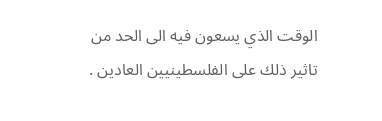الوقت الذي يسعون فيه الى الحد من تاثير ذلك على الفلسطينيين العادين .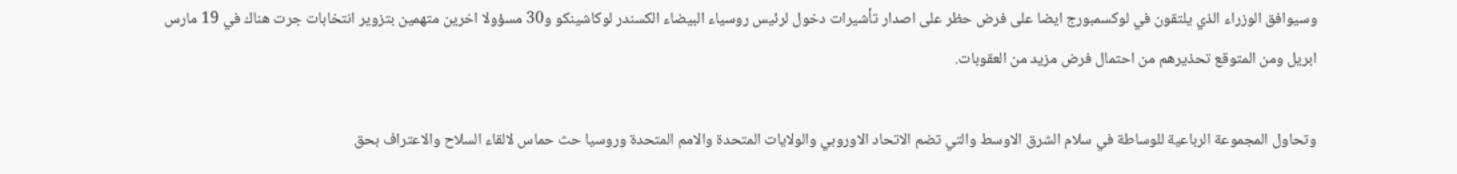وسيوافق الوزراء الذي يلتقون في لوكسمبورج ايضا على فرض حظر على اصدار تأشيرات دخول لرئيس روسياء البيضاء الكسندر لوكاشينكو و30 مسؤولا اخرين متهمين بتزوير انتخابات جرت هناك في 19 مارس ابريل ومن المتوقع تحذيرهم من احتمال فرض مزيد من العقوبات.

وتحاول المجموعة الرباعية للوساطة في سلام الشرق الاوسط والتي تضم الاتحاد الاوروبي والولايات المتحدة والامم المتحدة وروسيا حث حماس لالقاء السلاح والاعتراف بحق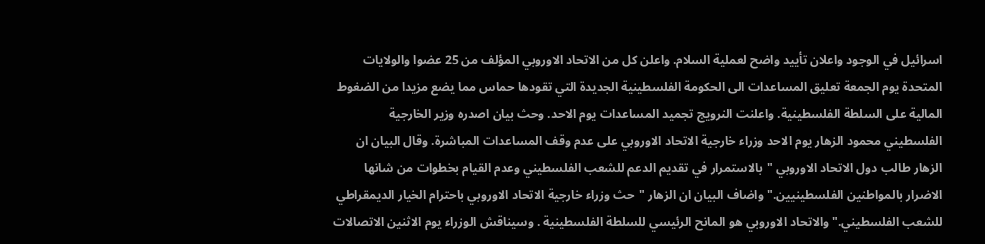اسرائيل في الوجود واعلان تأييد واضح لعملية السلام. واعلن كل من الاتحاد الاوروبي المؤلف من 25 عضوا والولايات المتحدة يوم الجمعة تعليق المساعدات الى الحكومة الفلسطينية الجديدة التي تقودها حماس مما يضع مزيدا من الضغوط المالية على السلطة الفلسطينية. واعلنت النرويج تجميد المساعدات يوم الاحد. وحث بيان اصدره وزير الخارجية الفلسطيني محمود الزهار يوم الاحد وزراء خارجية الاتحاد الاوروبي على عدم وقف المساعدات المباشرة. وقال البيان ان الزهار طالب دول الاتحاد الاوروبي "بالاستمرار في تقديم الدعم للشعب الفلسطيني وعدم القيام بخطوات من شانها الاضرار بالمواطنين الفلسطينيين." واضاف البيان ان الزهار "حث وزراء خارجية الاتحاد الاوروبي باحترام الخيار الديمقراطي للشعب الفلسطيني." والاتحاد الاوروبي هو المانح الرئيسي للسلطة الفلسطينية . وسيناقش الوزراء يوم الاثنين الاتصالات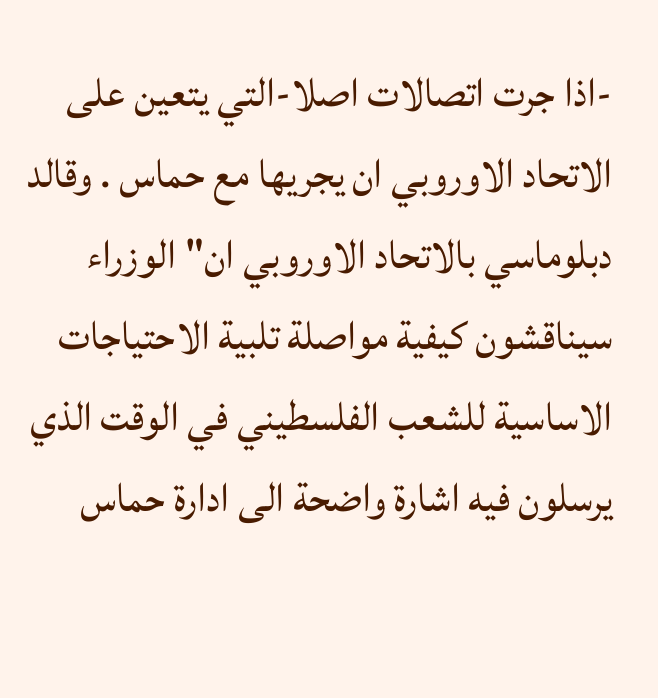-اذا جرت اتصالات اصلا-التي يتعين على الاتحاد الاوروبي ان يجريها مع حماس . وقالد دبلوماسي بالاتحاد الاوروبي ان"الوزراء سيناقشون كيفية مواصلة تلبية الاحتياجات الاساسية للشعب الفلسطيني في الوقت الذي يرسلون فيه اشارة واضحة الى ادارة حماس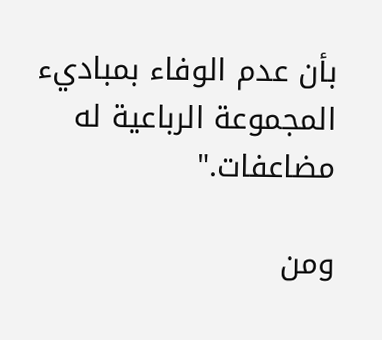بأن عدم الوفاء بمباديء المجموعة الرباعية له مضاعفات."

ومن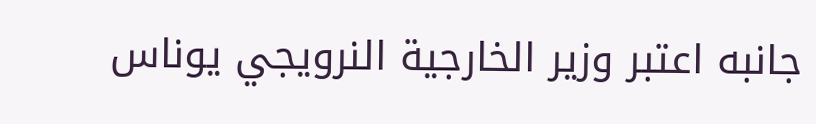جانبه اعتبر وزير الخارجية النرويجي يوناس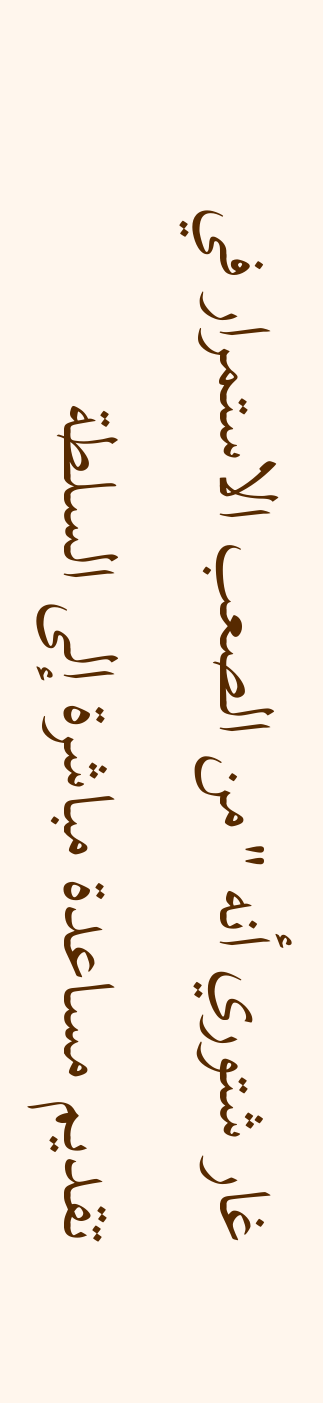غار شتوري أنه "من الصعب الاستمرار في تقديم مساعدة مباشرة إلى السلطة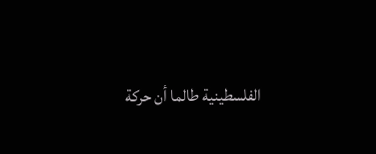الفلسطينية طالما أن حركة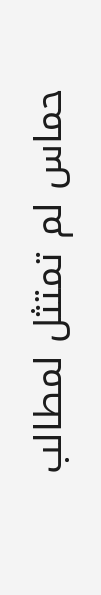حماس لم تمتثل لمطالب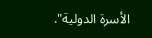الأسرة الدولية".